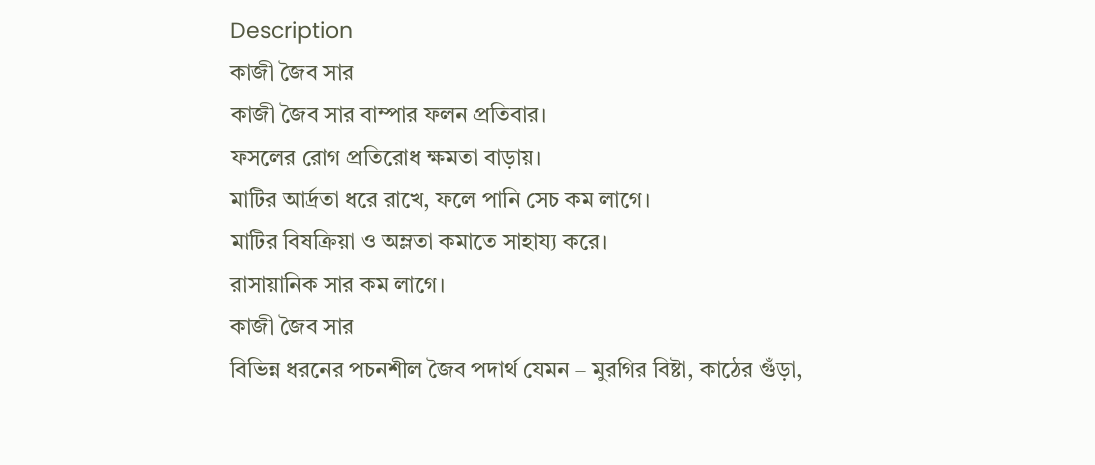Description
কাজী জৈব সার
কাজী জৈব সার বাম্পার ফলন প্রতিবার।
ফসলের রোগ প্রতিরোধ ক্ষমতা বাড়ায়।
মাটির আর্দ্রতা ধরে রাখে, ফলে পানি সেচ কম লাগে।
মাটির বিষক্রিয়া ও অম্লতা কমাতে সাহায্য করে।
রাসায়ানিক সার কম লাগে।
কাজী জৈব সার
বিভিন্ন ধরনের পচনশীল জৈব পদার্থ যেমন – মুরগির বিষ্টা, কাঠের গুঁড়া,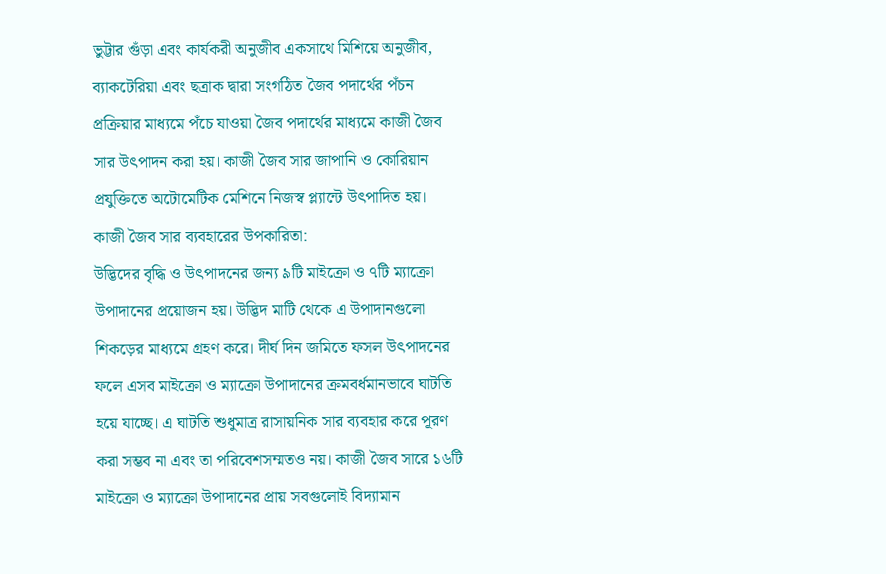ভুট্টার গুঁড়া এবং কার্যকরী অনুজীব একসাথে মিশিয়ে অনুজীব, ব্যাকটেরিয়া এবং ছত্রাক দ্বারা সংগঠিত জৈব পদার্থের পঁচন প্রক্রিয়ার মাধ্যমে পঁচে যাওয়া জৈব পদার্থের মাধ্যমে কাজী জৈব সার উৎপাদন করা হয়। কাজী জৈব সার জাপানি ও কোরিয়ান প্রযুক্তিতে অটোমেটিক মেশিনে নিজস্ব প্ল্যান্টে উৎপাদিত হয়।
কাজী জৈব সার ব্যবহারের উপকারিতা:
উদ্ভিদের বৃদ্ধি ও উৎপাদনের জন্য ৯টি মাইক্রো ও ৭টি ম্যাক্রো উপাদানের প্রয়োজন হয়। উদ্ভিদ মাটি থেকে এ উপাদানগুলো শিকড়ের মাধ্যমে গ্রহণ করে। দীর্ঘ দিন জমিতে ফসল উৎপাদনের ফলে এসব মাইক্রো ও ম্যাক্রো উপাদানের ক্রমবর্ধমানভাবে ঘাটতি হয়ে যাচ্ছে। এ ঘাটতি শুধুমাত্র রাসায়নিক সার ব্যবহার করে পূরণ করা সম্ভব না এবং তা পরিবেশসম্মতও নয়। কাজী জৈব সারে ১৬টি মাইক্রো ও ম্যাক্রো উপাদানের প্রায় সবগুলোই বিদ্যামান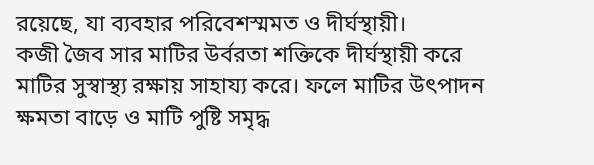রয়েছে, যা ব্যবহার পরিবেশস্মমত ও দীর্ঘস্থায়ী।
কজী জৈব সার মাটির উর্বরতা শক্তিকে দীর্ঘস্থায়ী করে মাটির সুস্বাস্থ্য রক্ষায় সাহায্য করে। ফলে মাটির উৎপাদন ক্ষমতা বাড়ে ও মাটি পুষ্টি সমৃদ্ধ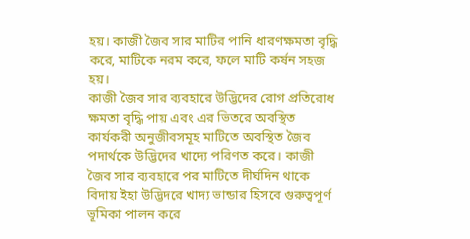হয়। কাজী জৈব সার মাটির পানি ধারণক্ষমতা বৃদ্ধি করে, মাটিকে নরম করে, ফলে মাটি কর্ষন সহজ হয়।
কাজী জৈব সার ব্যবহারে উদ্ভিদের রোগ প্রতিরোধ ক্ষমতা বৃদ্ধি পায় এবং এর ভিতরে অবস্থিত কার্যকরী অনুজীবসমূহ মাটিতে অবস্থিত জৈব পদার্থকে উদ্ভিদের খাদ্যে পরিণত করে। কাজী জৈব সার ব্যবহারে পর মাটিতে দীর্ঘদিন থাকে বিদায় ইহা উদ্ভিদরে খাদ্য ভান্ডার হিসবে গুরুত্বপূর্ণ ভূমিকা পালন করে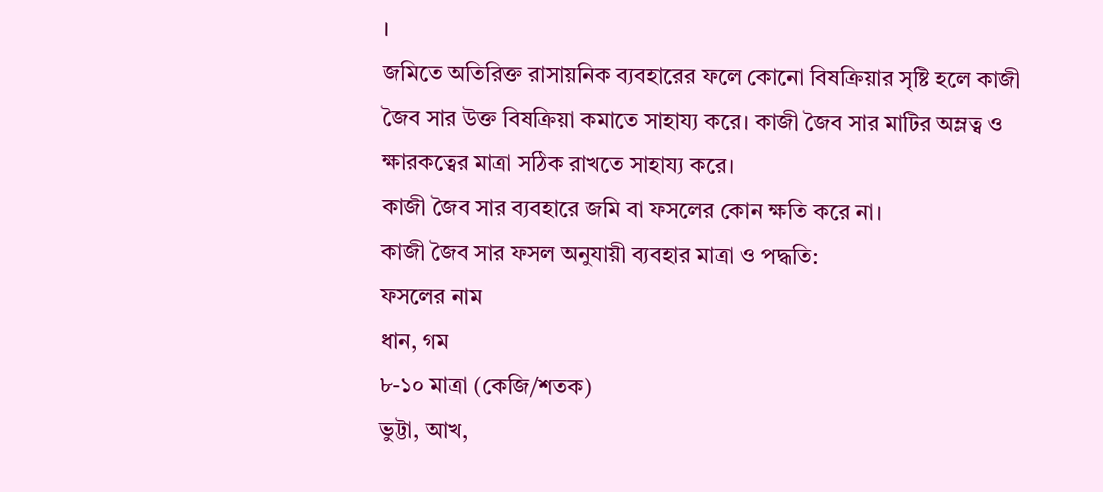।
জমিতে অতিরিক্ত রাসায়নিক ব্যবহারের ফলে কোনো বিষক্রিয়ার সৃষ্টি হলে কাজী জৈব সার উক্ত বিষক্রিয়া কমাতে সাহায্য করে। কাজী জৈব সার মাটির অম্লত্ব ও ক্ষারকত্বের মাত্রা সঠিক রাখতে সাহায্য করে।
কাজী জৈব সার ব্যবহারে জমি বা ফসলের কোন ক্ষতি করে না।
কাজী জৈব সার ফসল অনুযায়ী ব্যবহার মাত্রা ও পদ্ধতি:
ফসলের নাম
ধান, গম
৮-১০ মাত্রা (কেজি/শতক)
ভুট্টা, আখ,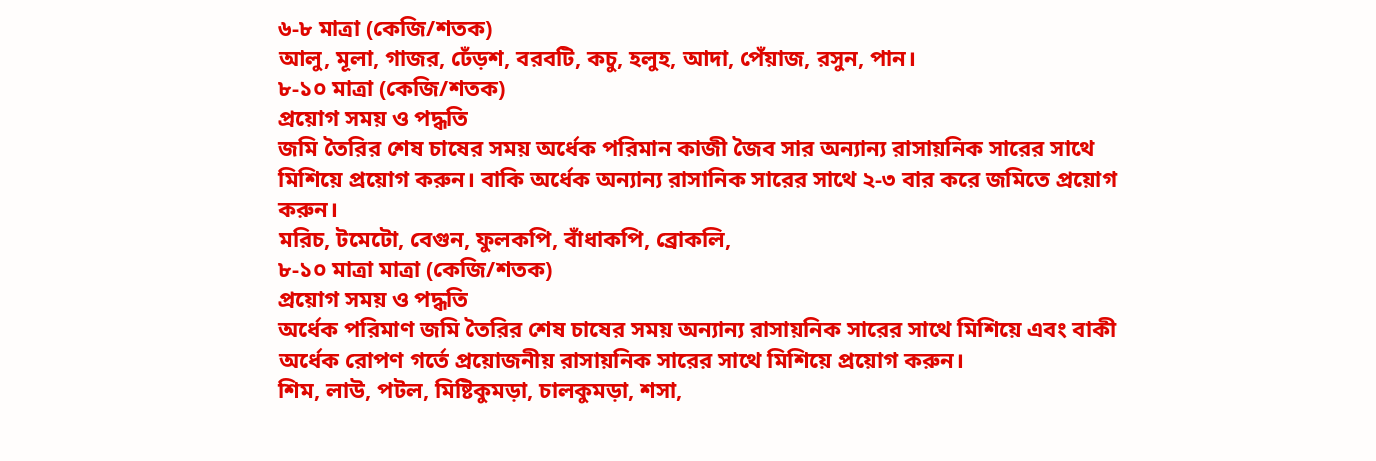৬-৮ মাত্রা (কেজি/শতক)
আলু, মূলা, গাজর, ঢেঁড়শ, বরবটি, কচু, হলুহ, আদা, পেঁয়াজ, রসুন, পান।
৮-১০ মাত্রা (কেজি/শতক)
প্রয়োগ সময় ও পদ্ধতি
জমি তৈরির শেষ চাষের সময় অর্ধেক পরিমান কাজী জৈব সার অন্যান্য রাসায়নিক সারের সাথে মিশিয়ে প্রয়োগ করুন। বাকি অর্ধেক অন্যান্য রাসানিক সারের সাথে ২-৩ বার করে জমিতে প্রয়োগ করুন।
মরিচ, টমেটো, বেগুন, ফুলকপি, বাঁধাকপি, ব্রোকলি,
৮-১০ মাত্রা মাত্রা (কেজি/শতক)
প্রয়োগ সময় ও পদ্ধতি
অর্ধেক পরিমাণ জমি তৈরির শেষ চাষের সময় অন্যান্য রাসায়নিক সারের সাথে মিশিয়ে এবং বাকী অর্ধেক রোপণ গর্তে প্রয়োজনীয় রাসায়নিক সারের সাথে মিশিয়ে প্রয়োগ করুন।
শিম, লাউ, পটল, মিষ্টিকুমড়া, চালকুমড়া, শসা,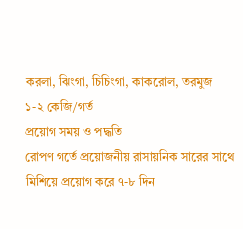করলা, ঝিংগা, চিচিংগা, কাকরোল, তরমুজ
১-২ কেজি/গর্ত
প্রয়োগ সময় ও পদ্ধতি
রোপণ গর্তে প্রয়োজনীয় রাসায়নিক সারের সাথে মিশিয়ে প্রয়োগ করে ৭-৮ দিন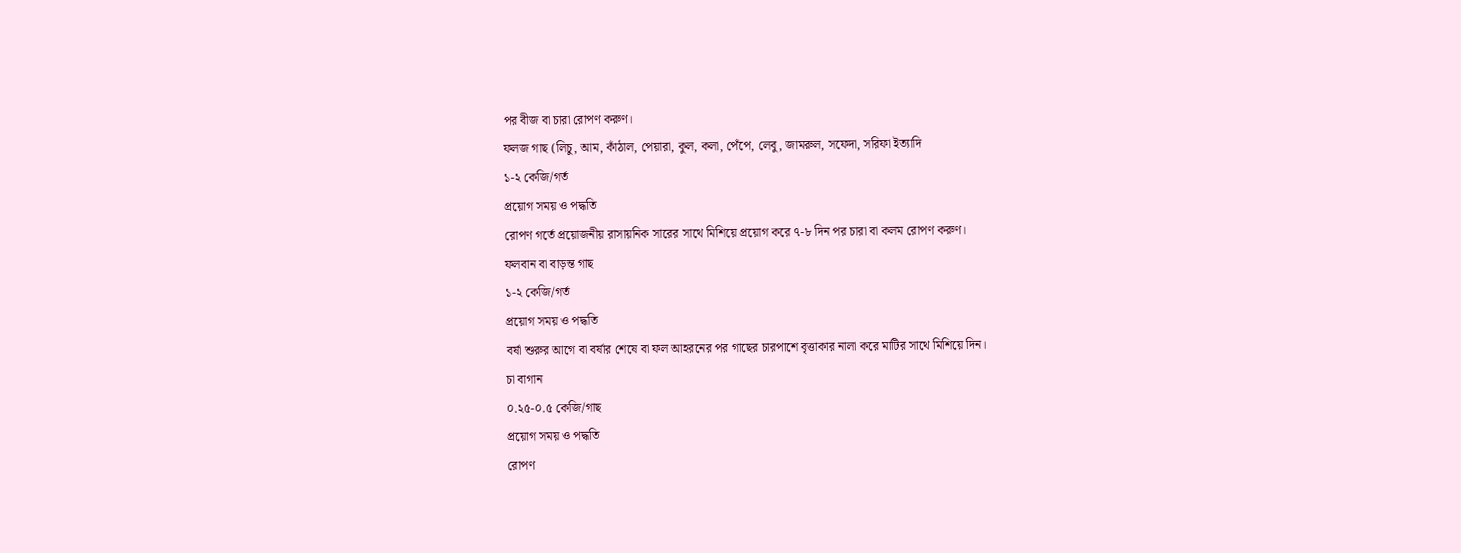পর বীজ বা চারা রোপণ করুণ।
ফলজ গাছ (লিচু, আম, কাঁঠাল, পেয়ারা, কুল, কলা, পেঁপে, লেবু, জামরুল, সফেদা, সরিফা ইত্যাদি
১-২ কেজি/গর্ত
প্রয়োগ সময় ও পদ্ধতি
রোপণ গর্তে প্রয়োজনীয় রাসায়নিক সারের সাথে মিশিয়ে প্রয়োগ করে ৭-৮ দিন পর চারা বা কলম রোপণ করুণ।
ফলবান বা বাড়ন্ত গাছ
১-২ কেজি/গর্ত
প্রয়োগ সময় ও পদ্ধতি
বর্ষা শুরুর আগে বা বর্ষার শেষে বা ফল আহরনের পর গাছের চারপাশে বৃত্তাকার নালা করে মাটির সাথে মিশিয়ে দিন।
চা বাগান
০.২৫-০.৫ কেজি/গাছ
প্রয়োগ সময় ও পদ্ধতি
রোপণ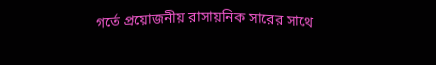গর্তে প্রয়োজনীয় রাসায়নিক সারের সাথে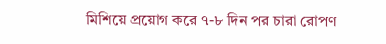মিশিয়ে প্রয়োগ করে ৭-৮ দিন পর চারা রোপণ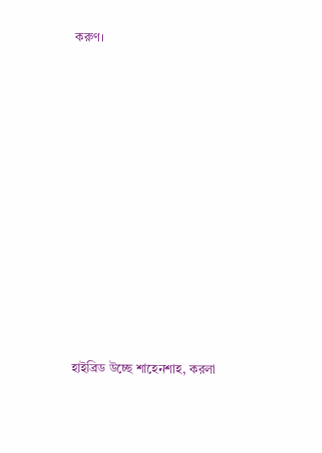করুণ।











হাইব্রিড উচ্ছে শাহেনশাহ, করলা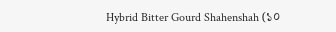Hybrid Bitter Gourd Shahenshah (১০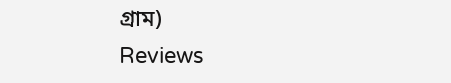গ্রাম)
Reviews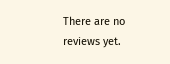There are no reviews yet.